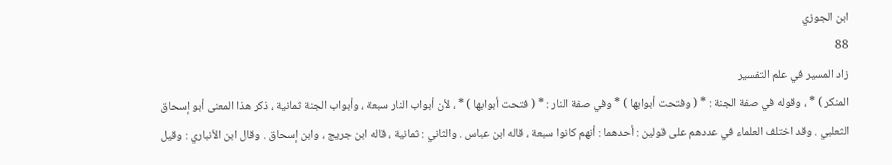ابن الجوزي
88
زاد المسير في علم التفسير
المنكر ) * ، وقوله في صفة الجنة : * ( وفتحت أبوابها ) * وفي صفة النار : * ( فتحت أبوابها ) * ، لأن أبواب النار سبعة ، وأبواب الجنة ثمانية ، ذكر هذا المعنى أبو إسحاق الثعلبي . وقد اختلف العلماء في عددهم على قولين : أحدهما : أنهم كانوا سبعة ، قاله ابن عباس . والثاني : ثمانية ، قاله ابن جريج ، وابن إسحاق . وقال ابن الأنباري : وقيل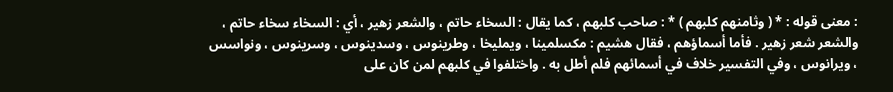: معنى قوله : * ( وثامنهم كلبهم ) * : صاحب كلبهم ، كما يقال : السخاء حاتم ، والشعر زهير ، أي : السخاء سخاء حاتم ، والشعر شعر زهير . فأما أسماؤهم ، فقال هشيم : مكسلمينا ، ويمليخا ، وطرينوس ، وسدينوس ، وسرينوس ، ونواسس ، ويرانوس ، وفي التفسير خلاف في أسمائهم فلم أطل به . واختلفوا في كلبهم لمن كان على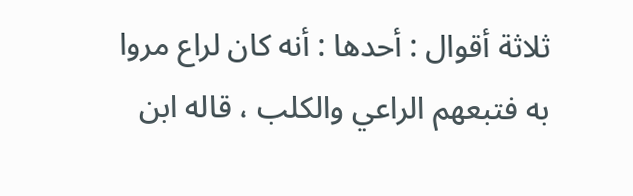ثلاثة أقوال : أحدها : أنه كان لراع مروا به فتبعهم الراعي والكلب ، قاله ابن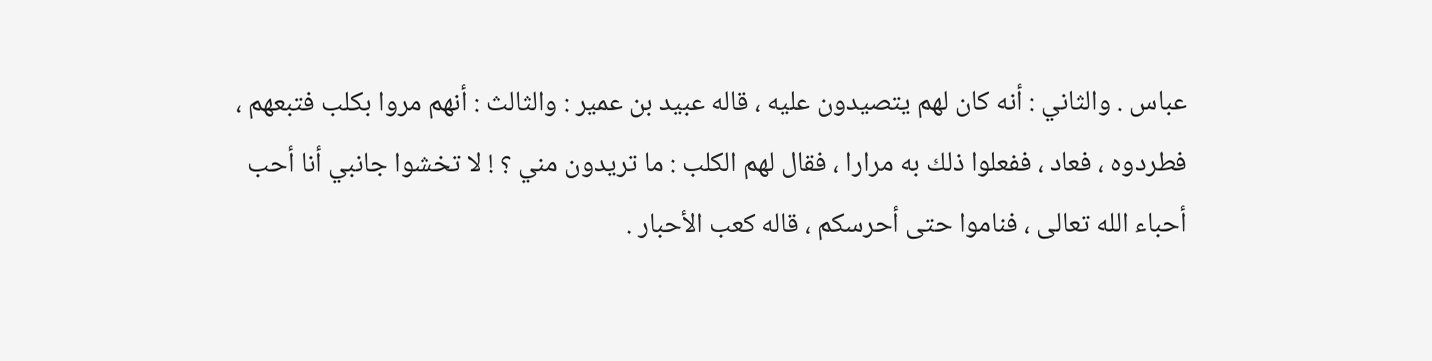عباس . والثاني : أنه كان لهم يتصيدون عليه ، قاله عبيد بن عمير : والثالث : أنهم مروا بكلب فتبعهم ، فطردوه ، فعاد ، ففعلوا ذلك به مرارا ، فقال لهم الكلب : ما تريدون مني ؟ ! لا تخشوا جانبي أنا أحب أحباء الله تعالى ، فناموا حتى أحرسكم ، قاله كعب الأحبار .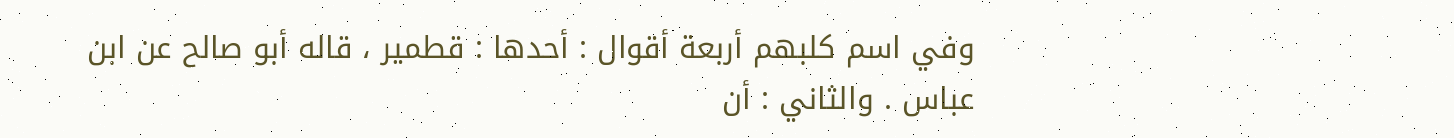وفي اسم كلبهم أربعة أقوال : أحدها : قطمير ، قاله أبو صالح عن ابن عباس . والثاني : أن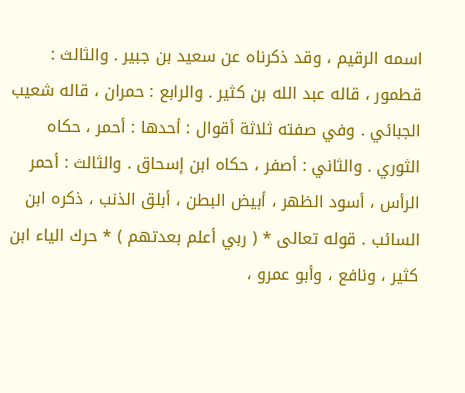اسمه الرقيم ، وقد ذكرناه عن سعيد بن جبير . والثالث : قطمور ، قاله عبد الله بن كثير . والرابع : حمران ، قاله شعيب الجبائي . وفي صفته ثلاثة أقوال : أحدها : أحمر ، حكاه الثوري . والثاني : أصفر ، حكاه ابن إسحاق . والثالث : أحمر الرأس ، أسود الظهر ، أبيض البطن ، أبلق الذنب ، ذكره ابن السائب . قوله تعالى * ( ربي أعلم بعدتهم ) * حرك الياء ابن كثير ، ونافع ، وأبو عمرو ،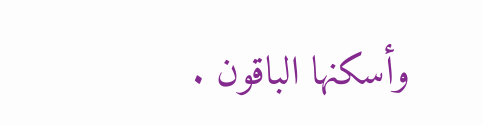وأسكنها الباقون .